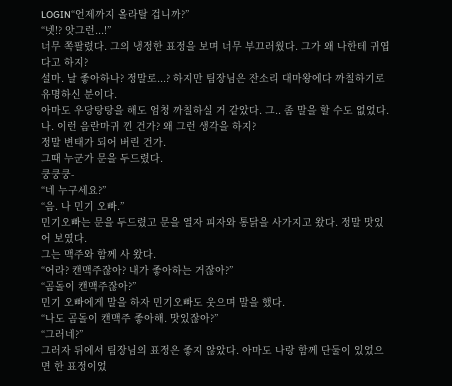LOGIN“언제까지 올라탈 겁니까?”
“넷!? 앗그런...!”
너무 쪽팔렸다. 그의 냉정한 표정을 보며 너무 부끄러웠다. 그가 왜 나한테 귀엽다고 하지?
설마. 날 좋아하나? 정말로...? 하지만 팀장님은 잔소리 대마왕에다 까칠하기로 유명하신 분이다.
아마도 우당탕탕을 해도 엄청 까칠하실 거 같았다. 그.. 좀 말을 할 수도 없었다.
나. 이런 음란마귀 낀 건가? 왜 그런 생각을 하지?
정말 변태가 되어 버린 건가.
그때 누군가 문을 두드렸다.
쿵쿵쿵-
“네 누구세요?”
“음. 나 민기 오빠.”
민기오빠는 문을 두드렸고 문을 열자 피자와 통닭을 사가지고 왔다. 정말 맛있어 보였다.
그는 맥주와 함께 사 왔다.
“어라? 캔맥주잖아? 내가 좋아하는 거잖아?”
“곰돌이 캔맥주잖아?”
민기 오빠에게 말을 하자 민기오빠도 웃으며 말을 했다.
“나도 곰돌이 캔맥주 좋아해. 맛있잖아?”
“그러네?”
그러자 뒤에서 팀장님의 표정은 좋지 않았다. 아마도 나랑 함께 단둘이 있었으면 한 표정이었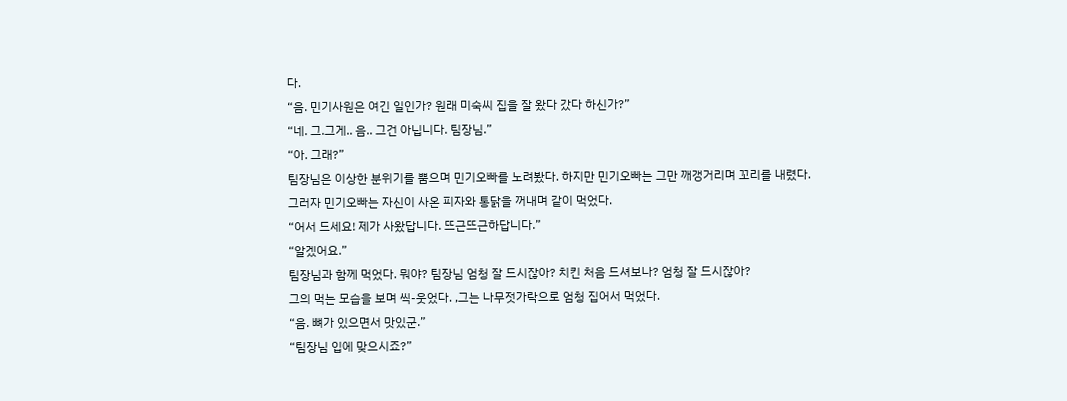다.
“음. 민기사원은 여긴 일인가? 원래 미숙씨 집을 잘 왔다 갔다 하신가?”
“네. 그.그게.. 음.. 그건 아닙니다. 팀장님.”
“아. 그래?”
팀장님은 이상한 분위기를 뿜으며 민기오빠를 노려봤다. 하지만 민기오빠는 그만 깨갱거리며 꼬리를 내렸다.
그러자 민기오빠는 자신이 사온 피자와 통닭을 꺼내며 같이 먹었다.
“어서 드세요! 제가 사왔답니다. 뜨근뜨근하답니다.”
“알겠어요.”
팀장님과 함께 먹었다. 뭐야? 팀장님 엄청 잘 드시잖아? 치킨 처음 드셔보나? 엄청 잘 드시잖아?
그의 먹는 모습을 보며 씩-웃었다. ,그는 나무젓가락으로 엄청 집어서 먹었다.
“음. 뼈가 있으면서 맛있군.”
“팀장님 입에 맞으시죠?”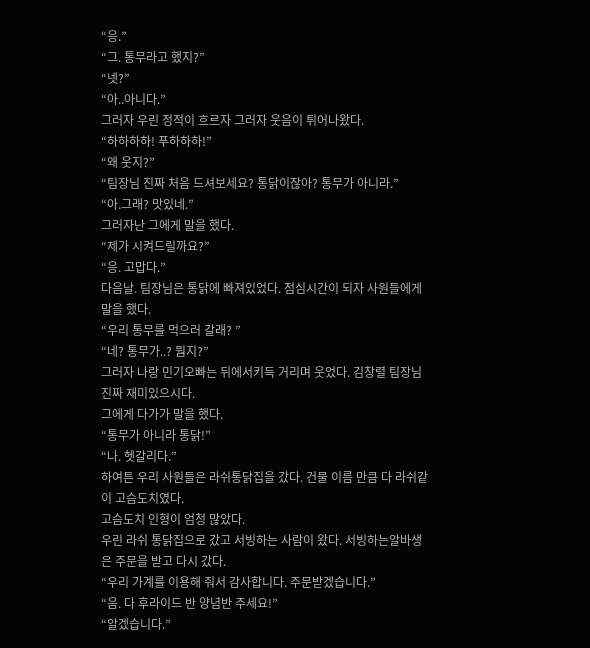“응.”
“그. 통무라고 했지?”
“넷?”
“아..아니다.”
그러자 우린 정적이 흐르자 그러자 웃음이 튀어나왔다.
“하하하하! 푸하하하!”
“왜 웃지?”
“팀장님 진짜 처음 드셔보세요? 통닭이잖아? 통무가 아니라.”
“아.그래? 맛있네.”
그러자난 그에게 말을 했다.
“제가 시켜드릴까요?”
“응. 고맙다.”
다음날. 팀장님은 통닭에 빠져있었다. 점심시간이 되자 사원들에게 말을 했다.
“우리 통무를 먹으러 갈래? ”
“네? 통무가..? 뭠지?”
그러자 나랑 민기오빠는 뒤에서키득 거리며 웃었다. 김창렬 팀장님 진짜 재미있으시다.
그에게 다가가 말을 했다.
“통무가 아니라 통닭!”
“나. 헷갈리다.”
하여튼 우리 사원들은 라쉬통닭집을 갔다. 건물 이름 만큼 다 라쉬같이 고슴도치였다.
고슴도치 인형이 엄청 많았다.
우린 라쉬 통닭집으로 갔고 서빙하는 사람이 왔다. 서빙하는알바생은 주문을 받고 다시 갔다.
“우리 가계를 이용해 줘서 감사합니다. 주문받겠습니다.”
“음. 다 후라이드 반 양념반 주세요!”
“알겠습니다.”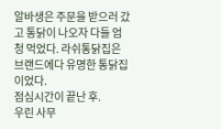알바생은 주문을 받으러 갔고 통닭이 나오자 다들 엄청 먹었다. 라쉬통닭집은 브랜드에다 유명한 통닭집이었다.
점심시간이 끝난 후.
우린 사무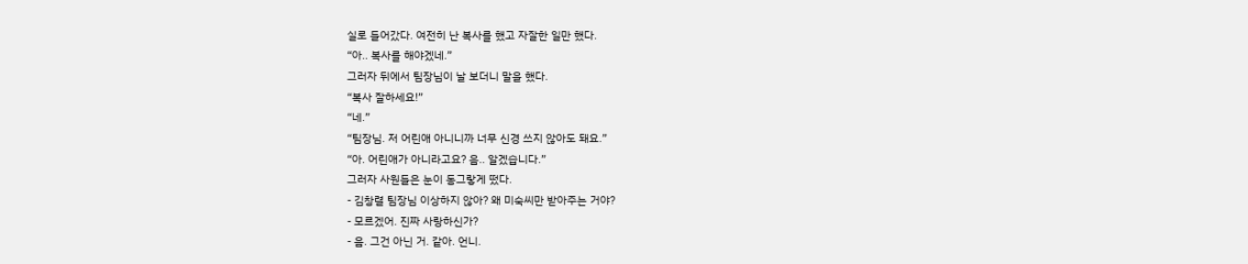실로 들어갔다. 여전히 난 복사를 했고 자잘한 일만 했다.
“아.. 복사를 해야겠네.”
그러자 뒤에서 팀장님이 날 보더니 말을 했다.
“복사 잘하세요!”
“네.”
“팀장님. 저 어린애 아니니까 너무 신경 쓰지 않아도 돼요.”
“아. 어린애가 아니라고요? 음.. 알겠습니다.”
그러자 사원들은 눈이 동그랗게 떴다.
- 김창렬 팀장님 이상하지 않아? 왜 미숙씨만 받아주는 거야?
- 모르겠어. 진짜 사랑하신가?
- 음. 그건 아닌 거. 같아. 언니.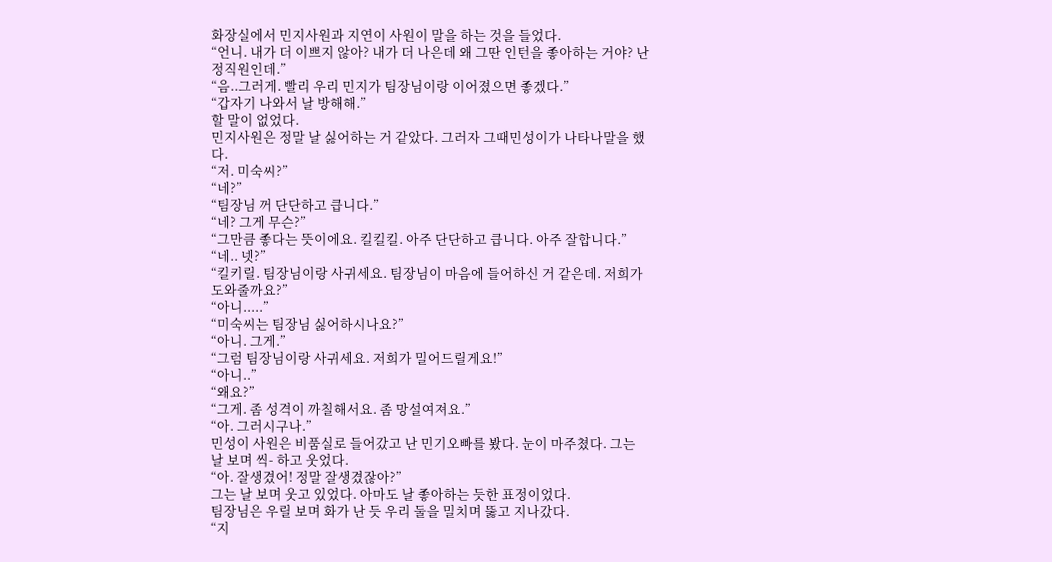화장실에서 민지사원과 지연이 사원이 말을 하는 것을 들었다.
“언니. 내가 더 이쁘지 않아? 내가 더 나은데 왜 그딴 인턴을 좋아하는 거야? 난 정직원인데.”
“음..그러게. 빨리 우리 민지가 팀장님이랑 이어졌으면 좋겠다.”
“갑자기 나와서 날 방해해.”
할 말이 없었다.
민지사원은 정말 날 싫어하는 거 같았다. 그러자 그때민성이가 나타나말을 했다.
“저. 미숙씨?”
“네?”
“팀장님 꺼 단단하고 큽니다.”
“네? 그게 무슨?”
“그만큼 좋다는 뜻이에요. 킬킬킬. 아주 단단하고 큽니다. 아주 잘합니다.”
“네.. 넷?”
“킬키릴. 팀장님이랑 사귀세요. 팀장님이 마음에 들어하신 거 같은데. 저희가 도와줄까요?”
“아니.....”
“미숙씨는 팀장님 싫어하시나요?”
“아니. 그게.”
“그럼 팀장님이랑 사귀세요. 저희가 밀어드릴게요!”
“아니..”
“왜요?”
“그게. 좀 성격이 까칠해서요. 좀 망설여져요.”
“아. 그러시구나.”
민성이 사원은 비품실로 들어갔고 난 민기오빠를 봤다. 눈이 마주쳤다. 그는 날 보며 씩- 하고 웃었다.
“아. 잘생겼어! 정말 잘생겼잖아?”
그는 날 보며 웃고 있었다. 아마도 날 좋아하는 듯한 표정이었다.
팀장님은 우릴 보며 화가 난 듯 우리 둘을 밀치며 뚫고 지나갔다.
“지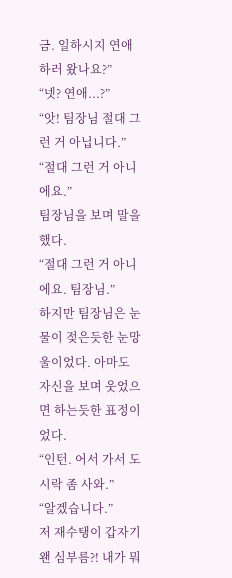금. 일하시지 연애하러 왔나요?”
“넷? 연애...?”
“앗! 팀장님 절대 그런 거 아닙니다.”
“절대 그런 거 아니에요.”
팀장님을 보며 말을 했다.
“절대 그런 거 아니에요. 팀장님.”
하지만 팀장님은 눈물이 젖은듯한 눈망울이었다. 아마도 자신을 보며 웃었으면 하는듯한 표정이었다.
“인턴. 어서 가서 도시락 좀 사와.”
“알겠습니다.”
저 재수탱이 갑자기 왠 심부름?! 내가 뭐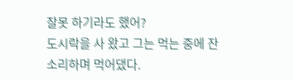잘못 하기라도 했어?
도시락을 사 왔고 그는 먹는 중에 잔소리하며 먹어댔다.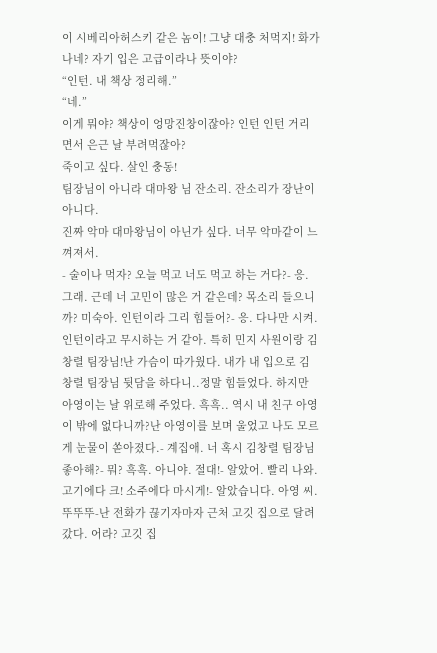이 시베리아허스키 같은 놈이! 그냥 대충 처먹지! 화가 나네? 자기 입은 고급이라나 뜻이야?
“인턴. 내 책상 정리해.”
“네.”
이게 뭐야? 책상이 엉망진창이잖아? 인턴 인턴 거리면서 은근 날 부려먹잖아?
죽이고 싶다. 살인 충동!
팀장님이 아니라 대마왕 님 잔소리. 잔소리가 장난이 아니다.
진짜 악마 대마왕님이 아닌가 싶다. 너무 악마같이 느껴져서.
- 술이나 먹자? 오늘 먹고 너도 먹고 하는 거다?- 응. 그래. 근데 너 고민이 많은 거 같은데? 목소리 들으니까? 미숙아. 인턴이라 그리 힘들어?- 응. 다나만 시켜. 인턴이라고 무시하는 거 같아. 특히 민지 사원이랑 김창렬 팀장님!난 가슴이 따가웠다. 내가 내 입으로 김창렬 팀장님 뒷담을 하다니..정말 힘들었다. 하지만 아영이는 날 위로해 주었다. 흑흑.. 역시 내 친구 아영이 밖에 없다니까?난 아영이를 보며 울었고 나도 모르게 눈물이 쏟아졌다.- 계집애. 너 혹시 김창렬 팀장님 좋아해?- 뭐? 흑흑. 아니야. 절대!- 알았어. 빨리 나와. 고기에다 크! 소주에다 마시게!- 알았습니다. 아영 씨.뚜뚜뚜-난 전화가 끊기자마자 근처 고깃 집으로 달려갔다. 어라? 고깃 집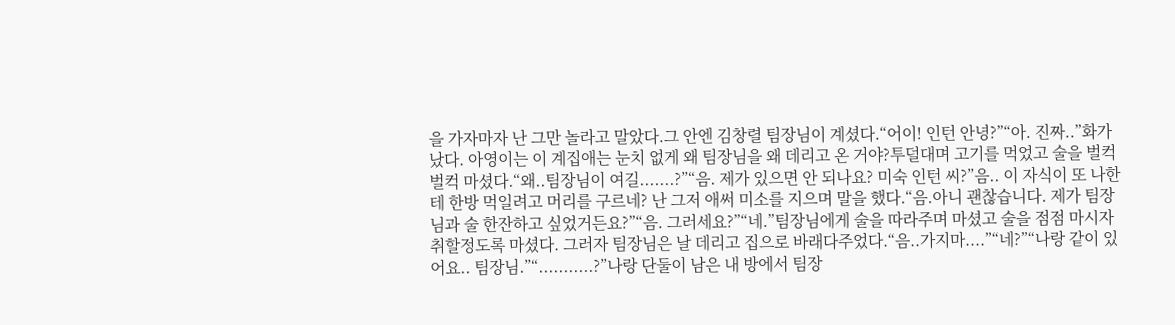을 가자마자 난 그만 놀라고 말았다.그 안엔 김창렬 팀장님이 계셨다.“어이! 인턴 안녕?”“아. 진짜..”화가 났다. 아영이는 이 계집애는 눈치 없게 왜 팀장님을 왜 데리고 온 거야?투덜대며 고기를 먹었고 술을 벌컥벌컥 마셨다.“왜..팀장님이 여길.......?”“음. 제가 있으면 안 되나요? 미숙 인턴 씨?”음.. 이 자식이 또 나한테 한방 먹일려고 머리를 구르네? 난 그저 애써 미소를 지으며 말을 했다.“음.아니 괜찮습니다. 제가 팀장님과 술 한잔하고 싶었거든요?”“음. 그러세요?”“네.”팀장님에게 술을 따라주며 마셨고 술을 점점 마시자 취할정도록 마셨다. 그러자 팀장님은 날 데리고 집으로 바래다주었다.“음..가지마....”“네?”“나랑 같이 있어요.. 팀장님.”“...........?”나랑 단둘이 남은 내 방에서 팀장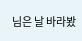님은 날 바라봤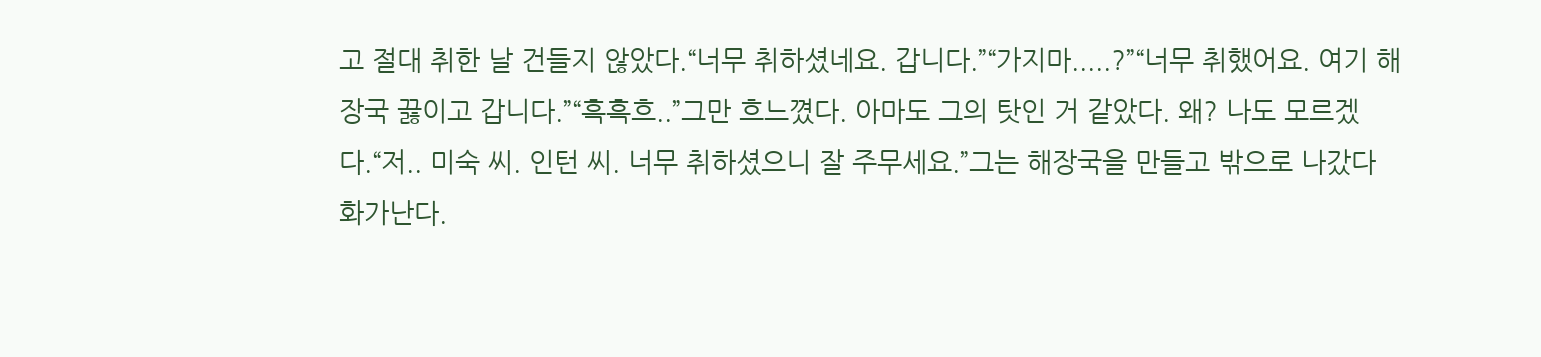고 절대 취한 날 건들지 않았다.“너무 취하셨네요. 갑니다.”“가지마.....?”“너무 취했어요. 여기 해장국 끓이고 갑니다.”“흑흑흐..”그만 흐느꼈다. 아마도 그의 탓인 거 같았다. 왜? 나도 모르겠다.“저.. 미숙 씨. 인턴 씨. 너무 취하셨으니 잘 주무세요.”그는 해장국을 만들고 밖으로 나갔다
화가난다.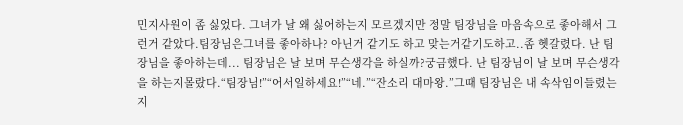민지사원이 좀 싫었다. 그녀가 날 왜 싫어하는지 모르겠지만 정말 팀장님을 마음속으로 좋아해서 그런거 같았다.팀장님은그녀를 좋아하나? 아닌거 같기도 하고 맞는거같기도하고..좀 헷갈렸다. 난 팀장님을 좋아하는데... 팀장님은 날 보며 무슨생각을 하실까?궁금했다. 난 팀장님이 날 보며 무슨생각을 하는지몰랐다.“팀장님!”“어서일하세요!”“네.”“잔소리 대마왕.”그때 팀장님은 내 속삭임이들렸는지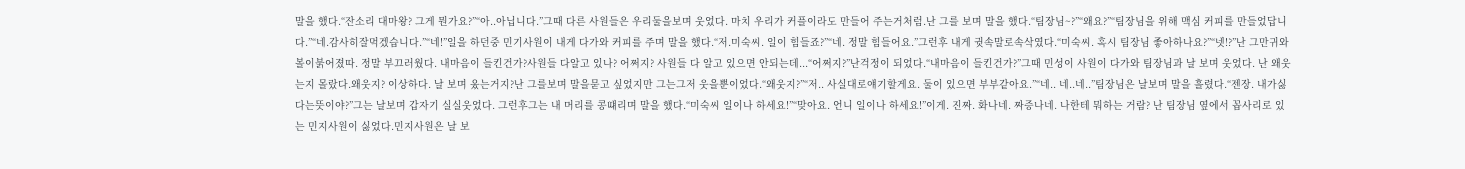말을 했다.“잔소리 대마왕? 그게 뭔가요?”“아..아닙니다.”그때 다른 사원들은 우리둘을보며 웃었다. 마치 우리가 커플이라도 만들어 주는거처럼.난 그를 보며 말을 했다.“팀장님~?”“왜요?”“팀장님을 위해 맥심 커피를 만들었답니다.”“네.감사히잘먹겠습니다.”“네!”일을 하던중 민기사원이 내게 다가와 커피를 주며 말을 했다.“저.미숙씨. 일이 힘들죠?”“네. 정말 힘들어요.”그런후 내게 귓속말로속삭였다.“미숙씨. 혹시 팀장님 좋아하나요?”“넷!?”난 그만귀와 볼이붉어졌따. 정말 부끄러웠다. 내마음이 들킨건가?사원들 다알고 있나? 어쩌지? 사원들 다 알고 있으면 안되는데...“어쩌지?”난걱정이 되었다.“내마음이 들킨건가?”그때 민성이 사원이 다가와 팀장님과 날 보며 웃었다. 난 왜웃는지 몰랐다.왜웃지? 이상하다. 날 보며 웄는거지?난 그를보며 말을묻고 싶었지만 그는그저 웃을뿐이었다.“왜웃지?”“저.. 사실대로얘기할게요. 둘이 있으면 부부같아요.”“네.. 네..네..”팀장님은 날보며 말을 흘렸다.“젠장. 내가싫다는뜻이야?”그는 날보며 갑자기 실실웃었다. 그런후그는 내 머리를 콩떄리며 말을 했다.“미숙씨 일이나 하세요!”“맞아요. 언니 일이나 하세요!”이게. 진짜. 화나네. 짜증나네. 나한테 뭐하는 거람? 난 팀장님 옆에서 꼽사리로 있는 민지사원이 싫었다.민지사원은 날 보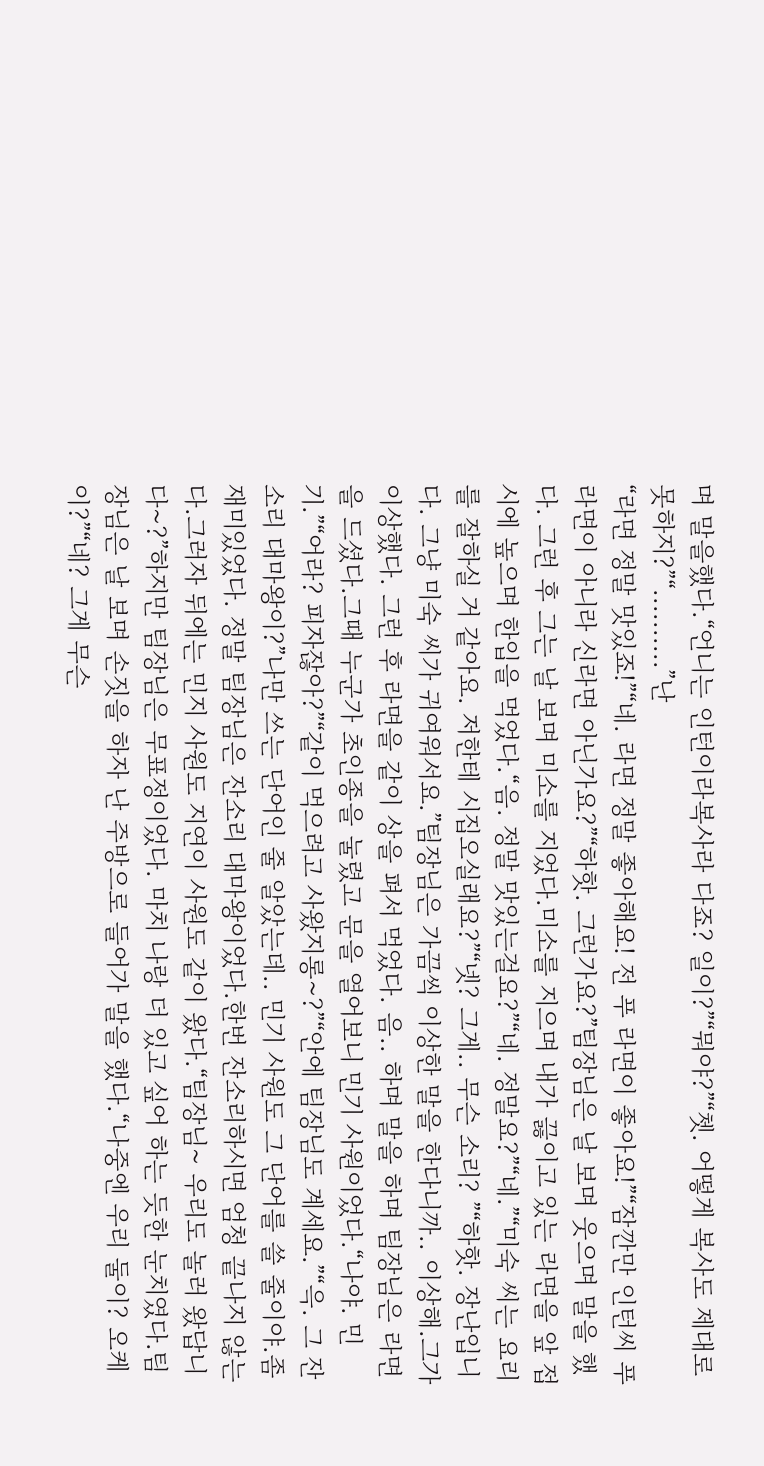며 말을했다.“언니는 인턴이라복사라 다죠? 일이?”“뭐야?”“쳇. 어떻게 복사도 제대로 못하지?”“..........”난
“라면 정말 맛있죠!”“네. 라면 정말 좋아해요! 전 푸 라면이 좋아요!”“잠깐만 인턴씨 푸 라면이 아니라 신라면 아닌가요?”“하핫. 그런가요?”팀장님은 날 보며 웃으며 말을 했다. 그런 후 그는 날 보며 미소를 지었다.미소를 지으며 내가 끓이고 있는 라면을 앞 접시에 높으며 한입을 먹었다.“음. 정말 맛있는걸요?”“네. 정말요?”“네.”“미숙 씨는 요리를 잘하실 거 같아요. 저한테 시집오실래요?”“넷? 그게.. 무슨 소리? ”“하핫. 장난입니다. 그냥 미숙 씨가 귀여워서요.”팀장님은 가끔씩 이상한 말을 한다니까.. 이상해.그가 이상했다. 그런 후 라면을 같이 상을 펴서 먹었다. 음.. 하며 말을 하며 팀장님은 라면을 드셨다.그때 누군가 초인종을 눌렸고 문을 열어보니 민기 사원이었다.“나야. 민기.”“어라? 피자잖아?”“같이 먹으려고 사왔지롱~?”“안에 팀장님도 계세요.”“윽. 그 잔소리 대마왕이?”나만 쓰는 단어인 줄 알았는데.. 민기 사원도 그 단어를 쓸 줄이야.좀 재미있었다. 정말 팀장님은 잔소리 대마왕이었다.한번 잔소리하시면 엄청 끝나지 않는다.그러자 뒤에는 민지 사원도 지연이 사원도 같이 왔다.“팀장님~ 우리도 놀러 왔답니다~?”하지만 팀장님은 무표정이었다. 마치 나랑 더 있고 싶어 하는 듯한 눈치였다.팀장님은 날 보며 손짓을 하자 난 주방으로 들어가 말을 했다.“나중엔 우리 둘이? 오케이?”“네? 그게 무슨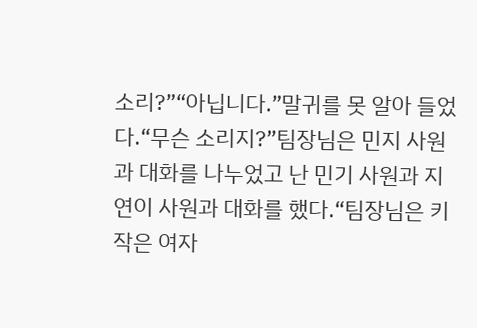소리?”“아닙니다.”말귀를 못 알아 들었다.“무슨 소리지?”팀장님은 민지 사원과 대화를 나누었고 난 민기 사원과 지연이 사원과 대화를 했다.“팀장님은 키 작은 여자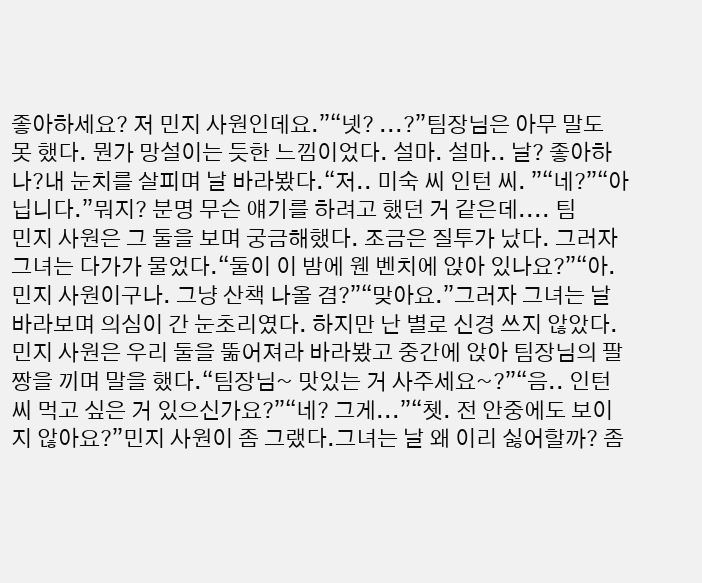좋아하세요? 저 민지 사원인데요.”“넷? ...?”팀장님은 아무 말도 못 했다. 뭔가 망설이는 듯한 느낌이었다. 설마. 설마.. 날? 좋아하나?내 눈치를 살피며 날 바라봤다.“저.. 미숙 씨 인턴 씨. ”“네?”“아닙니다.”뭐지? 분명 무슨 얘기를 하려고 했던 거 같은데.... 팀
민지 사원은 그 둘을 보며 궁금해했다. 조금은 질투가 났다. 그러자 그녀는 다가가 물었다.“둘이 이 밤에 웬 벤치에 앉아 있나요?”“아. 민지 사원이구나. 그냥 산책 나올 겸?”“맞아요.”그러자 그녀는 날 바라보며 의심이 간 눈초리였다. 하지만 난 별로 신경 쓰지 않았다.민지 사원은 우리 둘을 뚦어져라 바라봤고 중간에 앉아 팀장님의 팔짱을 끼며 말을 했다.“팀장님~ 맛있는 거 사주세요~?”“음.. 인턴씨 먹고 싶은 거 있으신가요?”“네? 그게...”“쳇. 전 안중에도 보이지 않아요?”민지 사원이 좀 그랬다.그녀는 날 왜 이리 싫어할까? 좀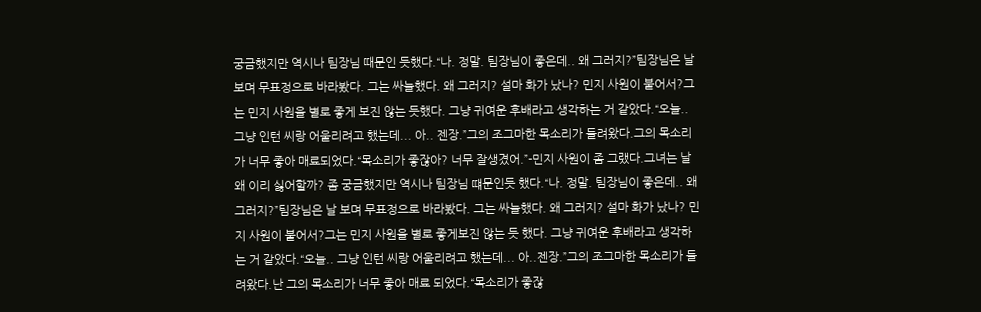궁금했지만 역시나 팀장님 때문인 듯했다.“나. 정말. 팀장님이 좋은데.. 왜 그러지?”팀장님은 날 보며 무표정으로 바라봤다. 그는 싸늘했다. 왜 그러지? 설마 화가 났나? 민지 사원이 붙어서?그는 민지 사원을 별로 좋게 보진 않는 듯했다. 그냥 귀여운 후배라고 생각하는 거 같았다.“오늘.. 그냥 인턴 씨랑 어울리려고 했는데... 아.. 젠장.”그의 조그마한 목소리가 들려왔다.그의 목소리가 너무 좋아 매료되었다.“목소리가 좋잖아? 너무 잘생겼어.”-민지 사원이 좀 그랬다.그녀는 날 왜 이리 싫어할까? 좀 궁금했지만 역시나 팀장님 떄문인듯 했다.“나. 정말. 팀장님이 좋은데.. 왜 그러지?”팀장님은 날 보며 무표정으로 바라봤다. 그는 싸늘했다. 왜 그러지? 설마 화가 났나? 민지 사원이 붙어서?그는 민지 사원을 별로 좋게보진 않는 듯 했다. 그냥 귀여운 후배라고 생각하는 거 같았다.“오늘.. 그냥 인턴 씨랑 어울리려고 했는데... 아..젠장.”그의 조그마한 목소리가 들려왔다.난 그의 목소리가 너무 좋아 매료 되었다.“목소리가 좋잖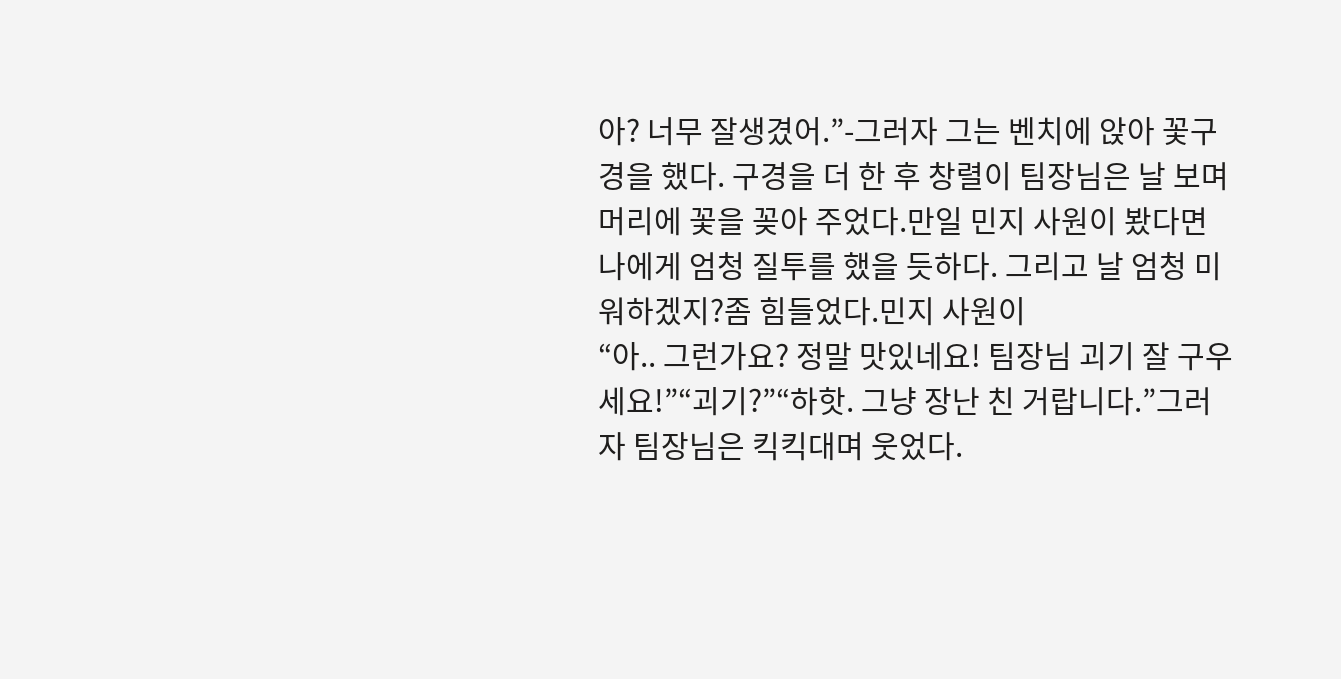아? 너무 잘생겼어.”-그러자 그는 벤치에 앉아 꽃구경을 했다. 구경을 더 한 후 창렬이 팀장님은 날 보며 머리에 꽃을 꽂아 주었다.만일 민지 사원이 봤다면 나에게 엄청 질투를 했을 듯하다. 그리고 날 엄청 미워하겠지?좀 힘들었다.민지 사원이
“아.. 그런가요? 정말 맛있네요! 팀장님 괴기 잘 구우세요!”“괴기?”“하핫. 그냥 장난 친 거랍니다.”그러자 팀장님은 킥킥대며 웃었다.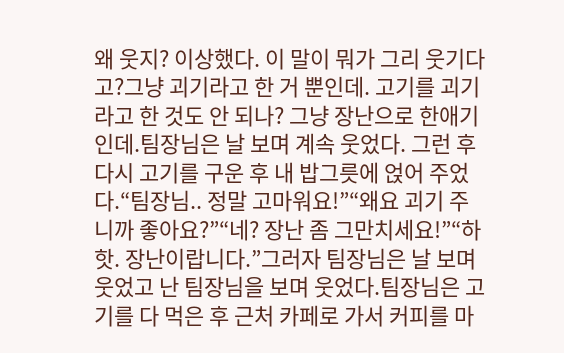왜 웃지? 이상했다. 이 말이 뭐가 그리 웃기다고?그냥 괴기라고 한 거 뿐인데. 고기를 괴기라고 한 것도 안 되나? 그냥 장난으로 한애기인데.팀장님은 날 보며 계속 웃었다. 그런 후 다시 고기를 구운 후 내 밥그릇에 얹어 주었다.“팀장님.. 정말 고마워요!”“왜요 괴기 주니까 좋아요?”“네? 장난 좀 그만치세요!”“하핫. 장난이랍니다.”그러자 팀장님은 날 보며 웃었고 난 팀장님을 보며 웃었다.팀장님은 고기를 다 먹은 후 근처 카페로 가서 커피를 마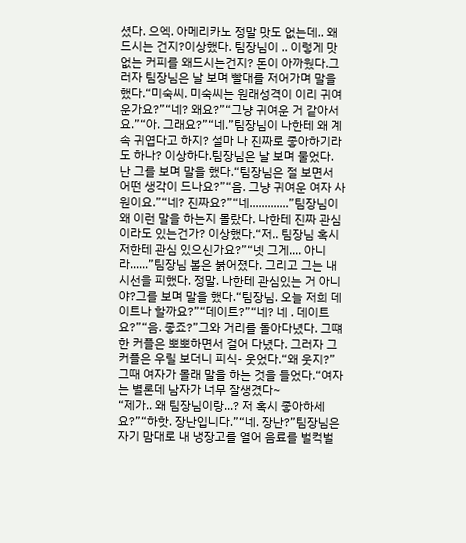셨다. 으엑. 아메리카노 정말 맛도 없는데.. 왜 드시는 건지?이상했다. 팀장님이 .. 이렇게 맛없는 커피를 왜드시는건지? 돈이 아까웠다.그러자 팀장님은 날 보며 빨대를 저어가며 말을 했다.“미숙씨. 미숙씨는 원래성격이 이리 귀여운가요?”“네? 왜요?”“그냥 귀여운 거 같아서요.”“아. 그래요?”“네.”팀장님이 나한테 왜 계속 귀엽다고 하지? 설마 나 진짜로 좋아하기라도 하나? 이상하다.팀장님은 날 보며 물었다. 난 그를 보며 말을 했다.“팀장님은 절 보면서 어떤 생각이 드나요?”“음. 그냥 귀여운 여자 사원이요.”“네? 진짜요?”“네.............”팀장님이 왜 이런 말을 하는지 몰랐다. 나한테 진짜 관심이라도 있는건가? 이상했다.“저.. 팀장님 혹시 저한테 관심 있으신가요?”“넷 그게.... 아니라......”팀장님 볼은 붉어졌다. 그리고 그는 내 시선을 피했다. 정말. 나한테 관심있는 거 아니야?그를 보며 말을 했다.“팀장님. 오늘 저희 데이트나 할까요?”“데이트?”“네? 네 . 데이트요?”“음. 좋죠?”그와 거리를 돌아다녔다. 그떄 한 커플은 뽀뽀하면서 걸어 다녔다. 그러자 그 커플은 우릴 보더니 피식- 웃었다.“왜 웃지?”그때 여자가 몰래 말을 하는 것을 들었다.“여자는 별론데 남자가 너무 잘생겼다~
“제가.. 왜 팀장님이랑...? 저 혹시 좋아하세요?”“하핫. 장난입니다.”“네. 장난?”팀장님은 자기 맘대로 내 냉장고를 열어 음료를 벌컥벌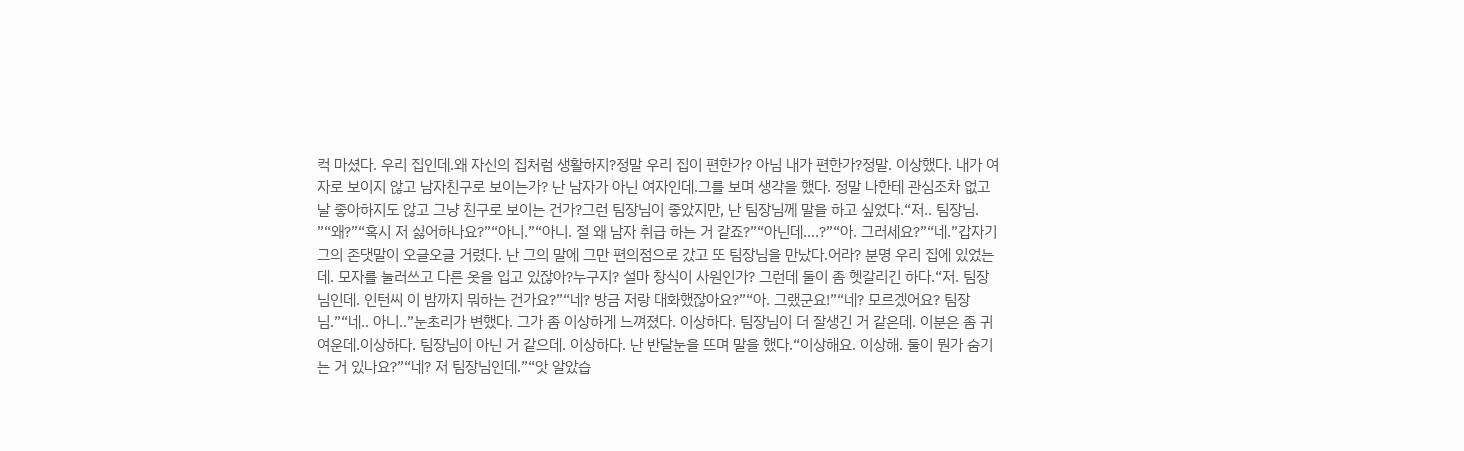컥 마셨다. 우리 집인데.왜 자신의 집처럼 생활하지?정말 우리 집이 편한가? 아님 내가 편한가?정말. 이상했다. 내가 여자로 보이지 않고 남자친구로 보이는가? 난 남자가 아닌 여자인데.그를 보며 생각을 했다. 정말 나한테 관심조차 없고 날 좋아하지도 않고 그냥 친구로 보이는 건가?그런 팀장님이 좋았지만, 난 팀장님께 말을 하고 싶었다.“저.. 팀장님. ”“왜?”“혹시 저 싫어하나요?”“아니.”“아니. 절 왜 남자 취급 하는 거 같죠?”“아닌데....?”“아. 그러세요?”“네.”갑자기 그의 존댓말이 오글오글 거렸다. 난 그의 말에 그만 편의점으로 갔고 또 팀장님을 만났다.어라? 분명 우리 집에 있었는데. 모자를 눌러쓰고 다른 옷을 입고 있잖아?누구지? 설마 창식이 사원인가? 그런데 둘이 좀 헷갈리긴 하다.“저. 팀장님인데. 인턴씨 이 밤까지 뭐하는 건가요?”“네? 방금 저랑 대화했잖아요?”“아. 그랬군요!”“네? 모르겠어요? 팀장님.”“네.. 아니..”눈초리가 변했다. 그가 좀 이상하게 느껴졌다. 이상하다. 팀장님이 더 잘생긴 거 같은데. 이분은 좀 귀여운데.이상하다. 팀장님이 아닌 거 같으데. 이상하다. 난 반달눈을 뜨며 말을 했다.“이상해요. 이상해. 둘이 뭔가 숨기는 거 있나요?”“네? 저 팀장님인데.”“앗 알았습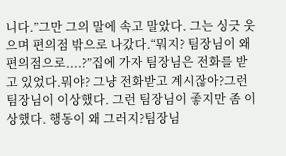니다.”그만 그의 말에 속고 말았다. 그는 싱긋 웃으며 편의점 밖으로 나갔다.“뭐지? 팀장님이 왜 편의점으로....?”집에 가자 팀장님은 전화를 받고 있었다.뭐야? 그냥 전화받고 계시잖아?그런 팀장님이 이상했다. 그런 팀장님이 좋지만 좀 이상했다. 행동이 왜 그러지?팀장님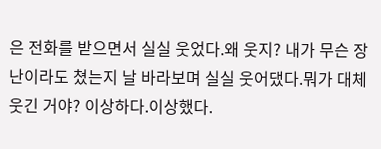은 전화를 받으면서 실실 웃었다.왜 웃지? 내가 무슨 장난이라도 쳤는지 날 바라보며 실실 웃어댔다.뭐가 대체 웃긴 거야? 이상하다.이상했다.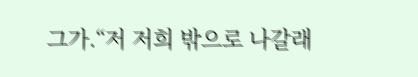그가.“저 저희 밖으로 나갈래